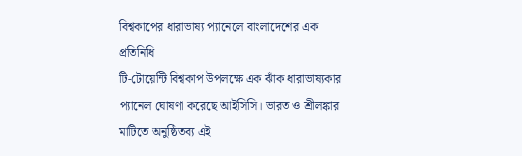বিশ্বকাপের ধারাভাষ্য প্যানেলে বাংলাদেশের এক প্রতিনিধি
টি-টোয়েন্টি বিশ্বকাপ উপলক্ষে এক ঝাঁক ধারাভাষ্যকার প্যানেল ঘোষণা করেছে আইসিসি। ভারত ও শ্রীলঙ্কার মাটিতে অনুষ্ঠিতব্য এই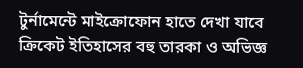টুর্নামেন্টে মাইক্রোফোন হাতে দেখা যাবে ক্রিকেট ইতিহাসের বহু তারকা ও অভিজ্ঞ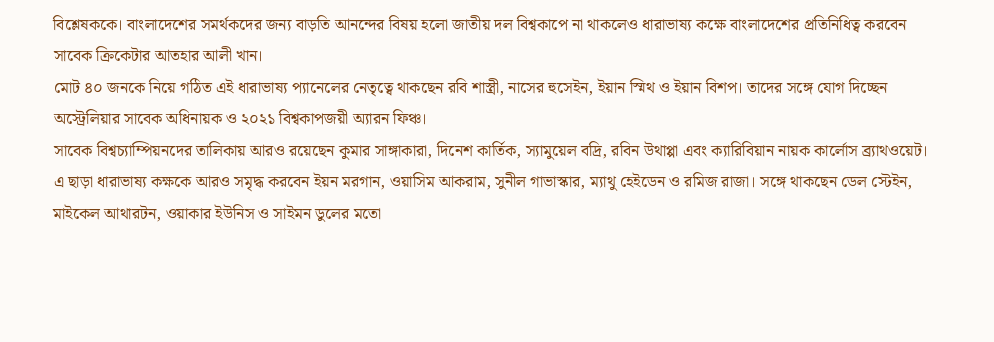বিশ্লেষককে। বাংলাদেশের সমর্থকদের জন্য বাড়তি আনন্দের বিষয় হলো জাতীয় দল বিশ্বকাপে না থাকলেও ধারাভাষ্য কক্ষে বাংলাদেশের প্রতিনিধিত্ব করবেন সাবেক ক্রিকেটার আতহার আলী খান।
মোট ৪০ জনকে নিয়ে গঠিত এই ধারাভাষ্য প্যানেলের নেতৃত্বে থাকছেন রবি শাস্ত্রী, নাসের হুসেইন, ইয়ান স্মিথ ও ইয়ান বিশপ। তাদের সঙ্গে যোগ দিচ্ছেন অস্ট্রেলিয়ার সাবেক অধিনায়ক ও ২০২১ বিশ্বকাপজয়ী অ্যারন ফিঞ্চ।
সাবেক বিশ্বচ্যাম্পিয়নদের তালিকায় আরও রয়েছেন কুমার সাঙ্গাকারা, দিনেশ কার্তিক, স্যামুয়েল বদ্রি, রবিন উথাপ্পা এবং ক্যারিবিয়ান নায়ক কার্লোস ব্র্যাথওয়েট।
এ ছাড়া ধারাভাষ্য কক্ষকে আরও সমৃদ্ধ করবেন ইয়ন মরগান, ওয়াসিম আকরাম, সুনীল গাভাস্কার, ম্যাথু হেইডেন ও রমিজ রাজা। সঙ্গে থাকছেন ডেল স্টেইন, মাইকেল আথারটন, ওয়াকার ইউনিস ও সাইমন ডুলের মতো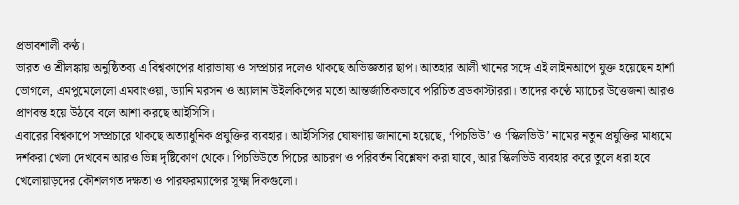প্রভাবশালী কণ্ঠ।
ভারত ও শ্রীলঙ্কায় অনুষ্ঠিতব্য এ বিশ্বকাপের ধারাভাষ্য ও সম্প্রচার দলেও থাকছে অভিজ্ঞতার ছাপ। আতহার আলী খানের সঙ্গে এই লাইনআপে যুক্ত হয়েছেন হার্শা ভোগলে, এমপুমেলেলো এমবাংওয়া, ড্যানি মরসন ও অ্যালান উইলকিন্সের মতো আন্তর্জাতিকভাবে পরিচিত ব্রডকাস্টাররা। তাদের কণ্ঠে ম্যাচের উত্তেজনা আরও প্রাণবন্ত হয়ে উঠবে বলে আশা করছে আইসিসি।
এবারের বিশ্বকাপে সম্প্রচারে থাকছে অত্যাধুনিক প্রযুক্তির ব্যবহার। আইসিসির ঘোষণায় জানানো হয়েছে, ‘পিচভিউ’ ও ‘স্কিলভিউ’ নামের নতুন প্রযুক্তির মাধ্যমে দর্শকরা খেলা দেখবেন আরও ভিন্ন দৃষ্টিকোণ থেকে। পিচভিউতে পিচের আচরণ ও পরিবর্তন বিশ্লেষণ করা যাবে, আর স্কিলভিউ ব্যবহার করে তুলে ধরা হবে খেলোয়াড়দের কৌশলগত দক্ষতা ও পারফরম্যান্সের সূক্ষ্ম দিকগুলো।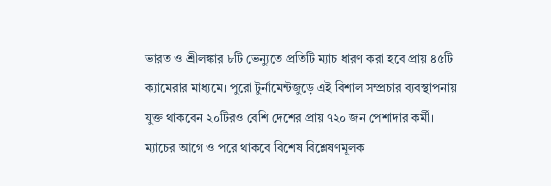ভারত ও শ্রীলঙ্কার ৮টি ভেন্যুতে প্রতিটি ম্যাচ ধারণ করা হবে প্রায় ৪৫টি ক্যামেরার মাধ্যমে। পুরো টুর্নামেন্টজুড়ে এই বিশাল সম্প্রচার ব্যবস্থাপনায় যুক্ত থাকবেন ২০টিরও বেশি দেশের প্রায় ৭২০ জন পেশাদার কর্মী। ম্যাচের আগে ও পরে থাকবে বিশেষ বিশ্লেষণমূলক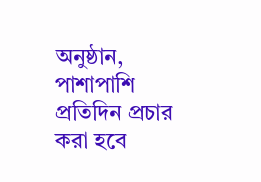অনুষ্ঠান, পাশাপাশি প্রতিদিন প্রচার করা হবে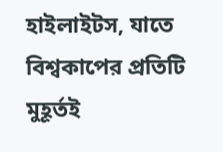হাইলাইটস, যাতে বিশ্বকাপের প্রতিটি মুহূর্তই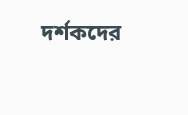দর্শকদের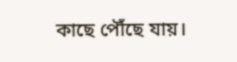কাছে পৌঁছে যায়।